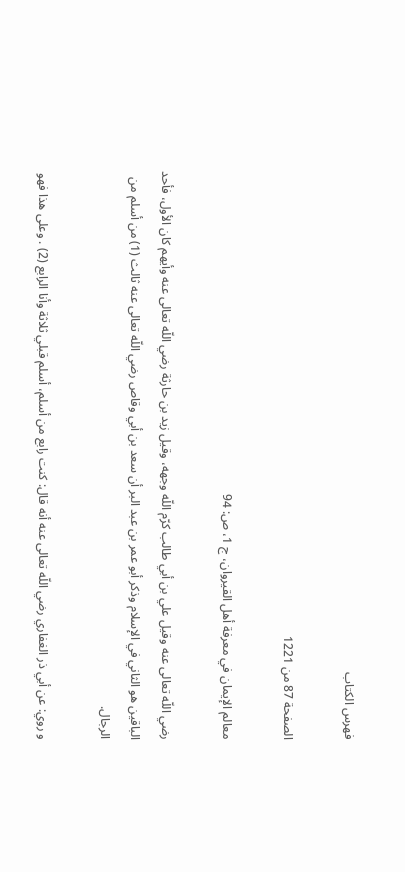فهرس الكتاب

الصفحة 87 من 1221

معالم الإيمان في معرفة أهل القيروان، ج 1، ص: 94

رضي اللّه تعالى عنه وقيل علي بن أبي طالب كرّم اللّه وجهه، وقيل زيد بن حارثة رضي اللّه تعالى عنه وأيهم كان الأول، فأحد الباقين هو الثاني في الإسلام وذكر أبو عمر بن عبد البر أن سعد بن أبي وقاص رضي اللّه تعالى عنه ثالث (1) من أسلم من الرجال.

و روي: عن أبي ذر الغفاري رضي اللّه تعالى عنه أنه قال: كنت رابع من أسلم، أسلم قبلي ثلاثة وأنا الرابع (2) . وعلى هذا فهو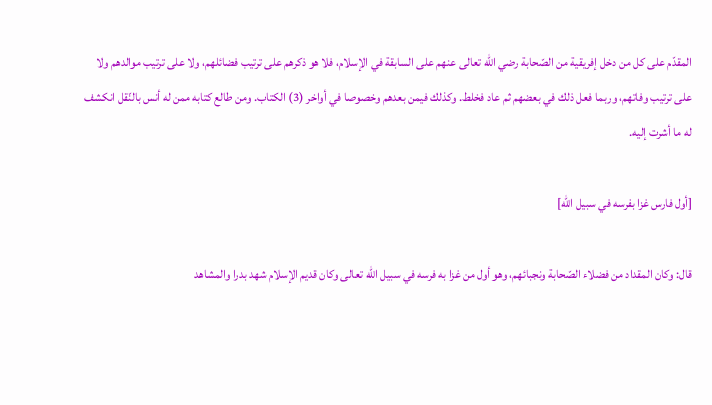المقدّم على كل من دخل إفريقية من الصّحابة رضي اللّه تعالى عنهم على السابقة في الإسلام، فلا هو ذكرهم على ترتيب فضائلهم، ولا على ترتيب موالدهم ولا على ترتيب وفاتهم، وربما فعل ذلك في بعضهم ثم عاد فخلط. وكذلك فيمن بعدهم وخصوصا في أواخر (3) الكتاب. ومن طالع كتابه ممن له أنس بالنّقل انكشف له ما أشرت إليه.

[أول فارس غزا بفرسه في سبيل اللّه]

قال: وكان المقداد من فضلاء الصّحابة ونجبائهم، وهو أول من غزا به فرسه في سبيل اللّه تعالى وكان قديم الإسلام شهد بدرا والمشاهد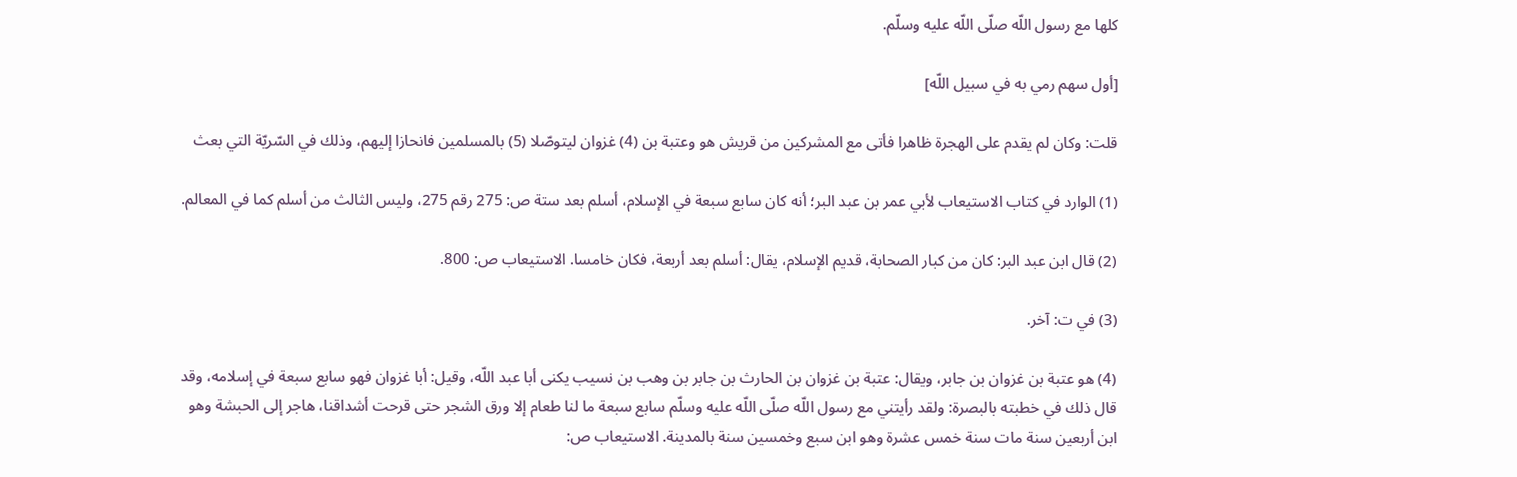كلها مع رسول اللّه صلّى اللّه عليه وسلّم.

[أول سهم رمي به في سبيل اللّه]

قلت: وكان لم يقدم على الهجرة ظاهرا فأتى مع المشركين من قريش هو وعتبة بن (4) غزوان ليتوصّلا (5) بالمسلمين فانحازا إليهم، وذلك في السّريّة التي بعث

(1) الوارد في كتاب الاستيعاب لأبي عمر بن عبد البر؛ أنه كان سابع سبعة في الإسلام، أسلم بعد ستة ص: 275 رقم 275، وليس الثالث من أسلم كما في المعالم.

(2) قال ابن عبد البر: كان من كبار الصحابة، قديم الإسلام، يقال: أسلم بعد أربعة، فكان خامسا. الاستيعاب ص: 800.

(3) في ت: آخر.

(4) هو عتبة بن غزوان بن جابر، ويقال: عتبة بن غزوان بن الحارث بن جابر بن وهب بن نسيب يكنى أبا عبد اللّه، وقيل: أبا غزوان فهو سابع سبعة في إسلامه، وقد قال ذلك في خطبته بالبصرة: ولقد رأيتني مع رسول اللّه صلّى اللّه عليه وسلّم سابع سبعة ما لنا طعام إلا ورق الشجر حتى قرحت أشداقنا، هاجر إلى الحبشة وهو ابن أربعين سنة مات سنة خمس عشرة وهو ابن سبع وخمسين سنة بالمدينة. الاستيعاب ص: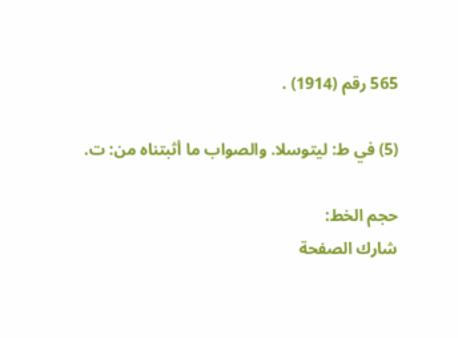565 رقم (1914) .

(5) في ط: ليتوسلا. والصواب ما أثبتناه من: ت.

حجم الخط:
شارك الصفحة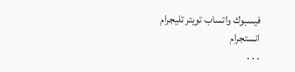فيسبوك واتساب تويتر تليجرام انستجرام
. . .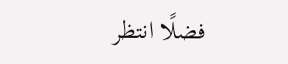فضلًا انتظر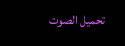تحميل الصوت